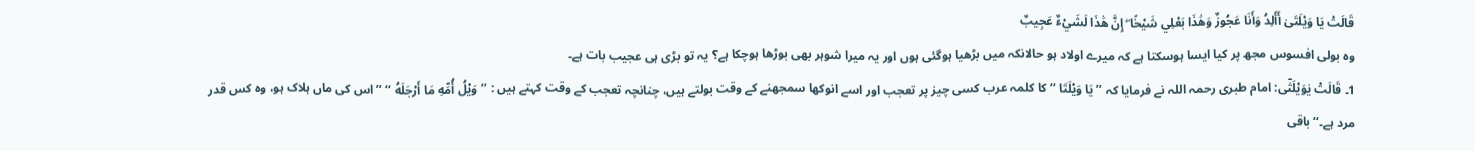قَالَتْ يَا وَيْلَتَىٰ أَأَلِدُ وَأَنَا عَجُوزٌ وَهَٰذَا بَعْلِي شَيْخًا ۖ إِنَّ هَٰذَا لَشَيْءٌ عَجِيبٌ
وہ بولی افسوس مجھ پر کیا ایسا ہوسکتا ہے کہ میرے اولاد ہو حالانکہ میں بڑھیا ہوگئی ہوں اور یہ میرا شوہر بھی بوڑھا ہوچکا ہے؟ یہ تو بڑی ہی عجیب بات ہے۔
1۔ قَالَتْ يٰوَيْلَتٰۤى: امام طبری رحمہ اللہ نے فرمایا کہ ’’يَا وَيْلَتَا ‘‘ کا کلمہ عرب کسی چیز پر تعجب اور اسے انوکھا سمجھنے کے وقت بولتے ہیں، چنانچہ تعجب کے وقت کہتے ہیں : ’’وَيْلُ أُمِّهِ مَا أَرْجَلَهُ ‘‘ ’’اس کی ماں ہلاک ہو، وہ کس قدر مرد ہے۔‘‘ باقی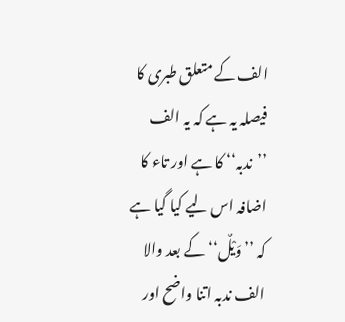الف کے متعلق طبری کا فیصلہ یہ ہے کہ یہ الف ’’ندبہ‘‘ کا ہے اور تاء کا اضافہ اس لیے کیا گیا ہے کہ ’’وَيْلٌ‘‘ کے بعد والا الف ندبہ اتنا واضح اور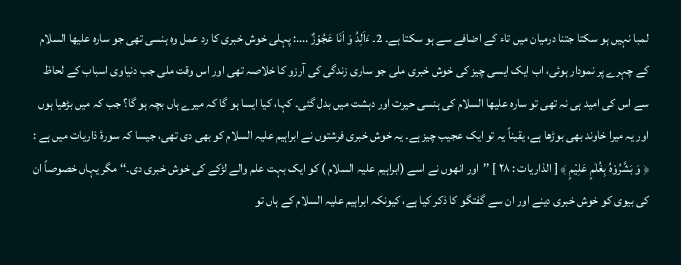لمبا نہیں ہو سکتا جتنا درمیان میں تاء کے اضافے سے ہو سکتا ہے۔ 2۔ ءَاَلِدُ وَ اَنَا عَجُوْزٌ ....: پہلی خوش خبری کا رد عمل وہ ہنسی تھی جو سارہ علیھا السلام کے چہرے پر نمودار ہوئی، اب ایک ایسی چیز کی خوش خبری ملی جو ساری زندگی کی آرزو کا خلاصہ تھی اور اس وقت ملی جب دنیاوی اسباب کے لحاظ سے اس کی امید ہی نہ تھی تو سارہ علیھا السلام کی ہنسی حیرت اور دہشت میں بدل گئی۔ کہا، کیا ایسا ہو گا کہ میرے ہاں بچہ ہو گا؟ جب کہ میں بڑھیا ہوں اور یہ میرا خاوند بھی بوڑھا ہے، یقیناً یہ تو ایک عجیب چیز ہے۔ یہ خوش خبری فرشتوں نے ابراہیم علیہ السلام کو بھی دی تھی، جیسا کہ سورۂ ذاریات میں ہے : ﴿ وَ بَشَّرُوْهُ بِغُلٰمٍ عَلِيْمٍ ﴾ [ الذاریات : ۲۸ ] ’’اور انھوں نے اسے (ابراہیم علیہ السلام ) کو ایک بہت علم والے لڑکے کی خوش خبری دی۔‘‘ مگر یہاں خصوصاً ان کی بیوی کو خوش خبری دینے اور ان سے گفتگو کا ذکر کیا ہے، کیونکہ ابراہیم علیہ السلام کے ہاں تو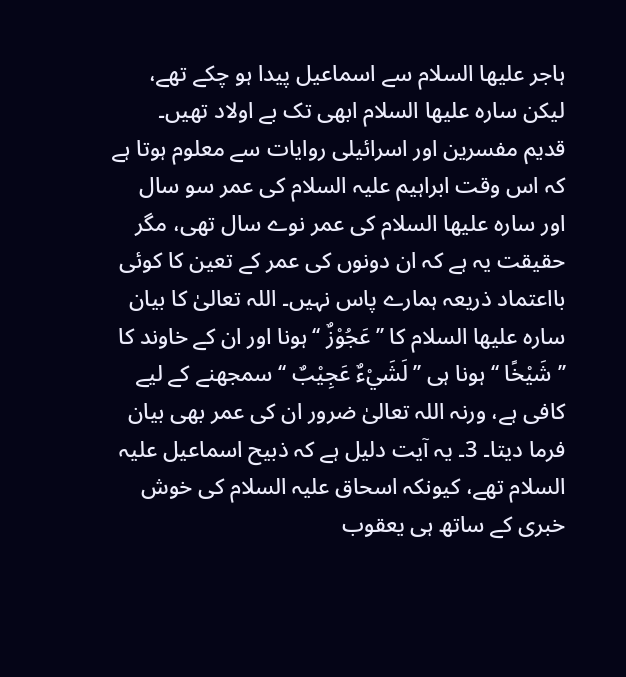ہاجر علیھا السلام سے اسماعیل پیدا ہو چکے تھے، لیکن سارہ علیھا السلام ابھی تک بے اولاد تھیں۔ قدیم مفسرین اور اسرائیلی روایات سے معلوم ہوتا ہے کہ اس وقت ابراہیم علیہ السلام کی عمر سو سال اور سارہ علیھا السلام کی عمر نوے سال تھی، مگر حقیقت یہ ہے کہ ان دونوں کی عمر کے تعین کا کوئی بااعتماد ذریعہ ہمارے پاس نہیں۔ اللہ تعالیٰ کا بیان سارہ علیھا السلام کا ’’عَجُوْزٌ ‘‘ ہونا اور ان کے خاوند کا ’’ شَيْخًا ‘‘ ہونا ہی ’’لَشَيْءٌ عَجِيْبٌ ‘‘ سمجھنے کے لیے کافی ہے، ورنہ اللہ تعالیٰ ضرور ان کی عمر بھی بیان فرما دیتا۔ 3۔ یہ آیت دلیل ہے کہ ذبیح اسماعیل علیہ السلام تھے، کیونکہ اسحاق علیہ السلام کی خوش خبری کے ساتھ ہی یعقوب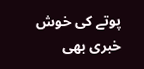پوتے کی خوش خبری بھی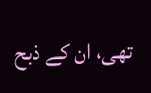تھی، ان کے ذبح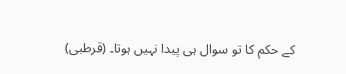کے حکم کا تو سوال ہی پیدا نہیں ہوتا۔ (قرطبی)